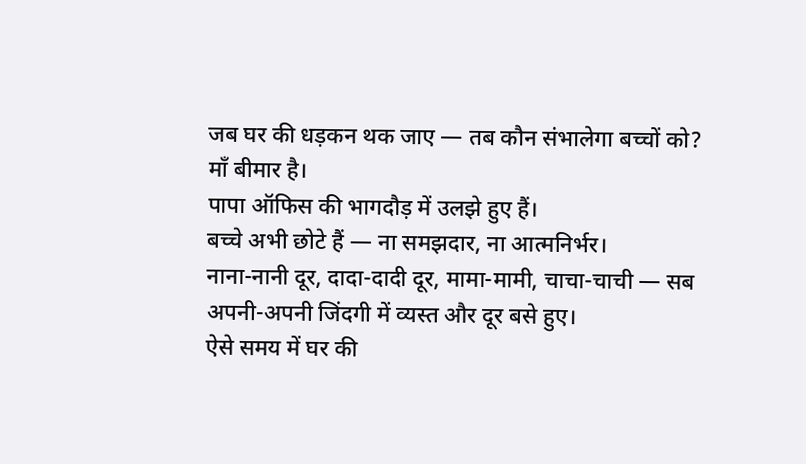जब घर की धड़कन थक जाए — तब कौन संभालेगा बच्चों को?
माँ बीमार है।
पापा ऑफिस की भागदौड़ में उलझे हुए हैं।
बच्चे अभी छोटे हैं — ना समझदार, ना आत्मनिर्भर।
नाना-नानी दूर, दादा-दादी दूर, मामा-मामी, चाचा-चाची — सब अपनी-अपनी जिंदगी में व्यस्त और दूर बसे हुए।
ऐसे समय में घर की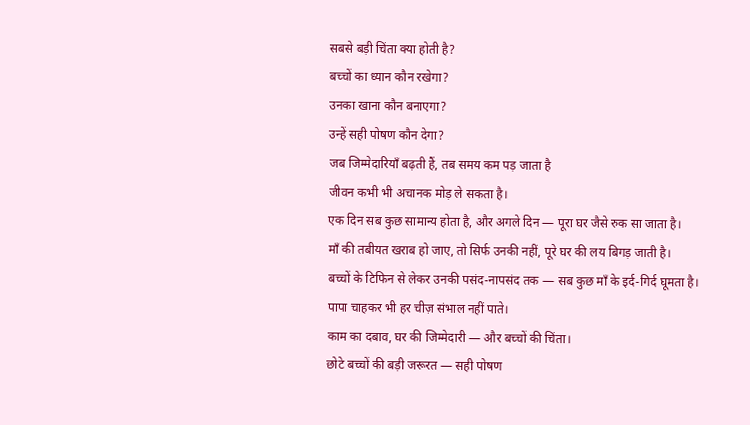सबसे बड़ी चिंता क्या होती है?
बच्चों का ध्यान कौन रखेगा?
उनका खाना कौन बनाएगा?
उन्हें सही पोषण कौन देगा?
जब जिम्मेदारियाँ बढ़ती हैं, तब समय कम पड़ जाता है
जीवन कभी भी अचानक मोड़ ले सकता है।
एक दिन सब कुछ सामान्य होता है, और अगले दिन — पूरा घर जैसे रुक सा जाता है।
माँ की तबीयत खराब हो जाए, तो सिर्फ उनकी नहीं, पूरे घर की लय बिगड़ जाती है।
बच्चों के टिफिन से लेकर उनकी पसंद-नापसंद तक — सब कुछ माँ के इर्द-गिर्द घूमता है।
पापा चाहकर भी हर चीज़ संभाल नहीं पाते।
काम का दबाव, घर की जिम्मेदारी — और बच्चों की चिंता।
छोटे बच्चों की बड़ी जरूरत — सही पोषण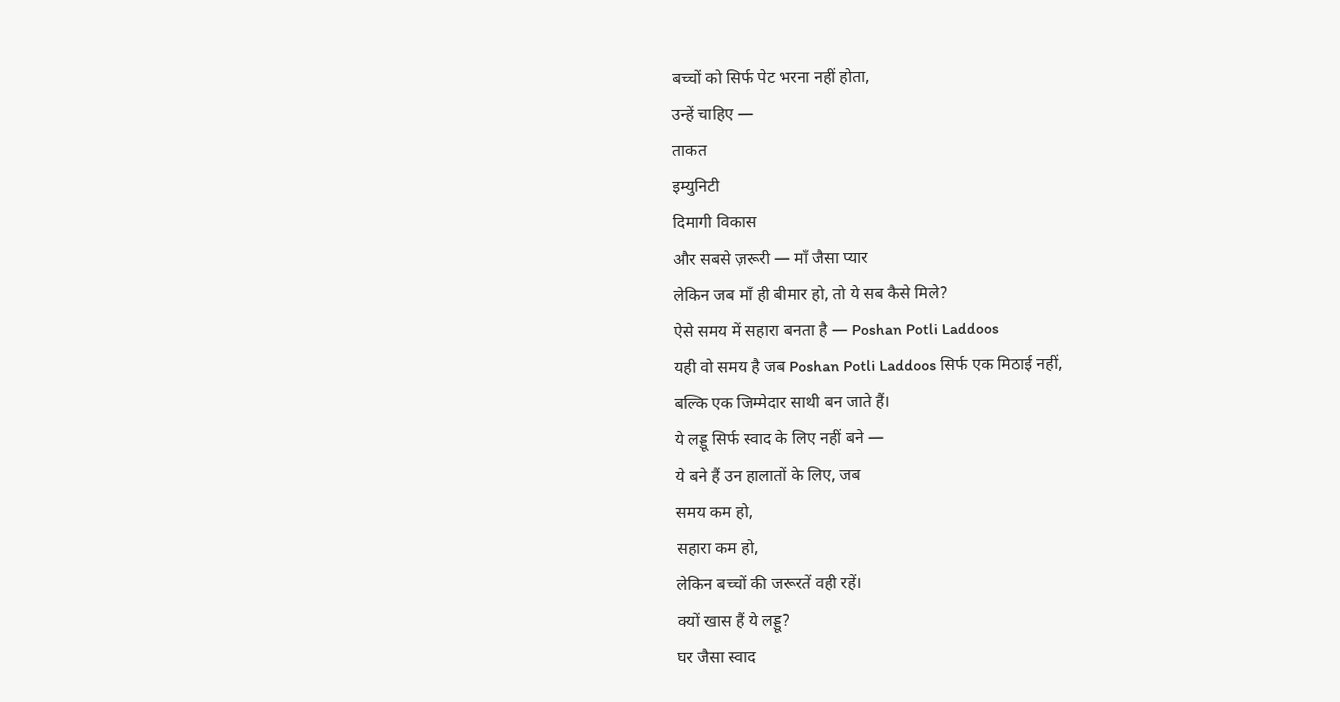बच्चों को सिर्फ पेट भरना नहीं होता,
उन्हें चाहिए —
ताकत
इम्युनिटी
दिमागी विकास
और सबसे ज़रूरी — माँ जैसा प्यार
लेकिन जब माँ ही बीमार हो, तो ये सब कैसे मिले?
ऐसे समय में सहारा बनता है — Poshan Potli Laddoos
यही वो समय है जब Poshan Potli Laddoos सिर्फ एक मिठाई नहीं,
बल्कि एक जिम्मेदार साथी बन जाते हैं।
ये लड्डू सिर्फ स्वाद के लिए नहीं बने —
ये बने हैं उन हालातों के लिए, जब
समय कम हो,
सहारा कम हो,
लेकिन बच्चों की जरूरतें वही रहें।
क्यों खास हैं ये लड्डू?
घर जैसा स्वाद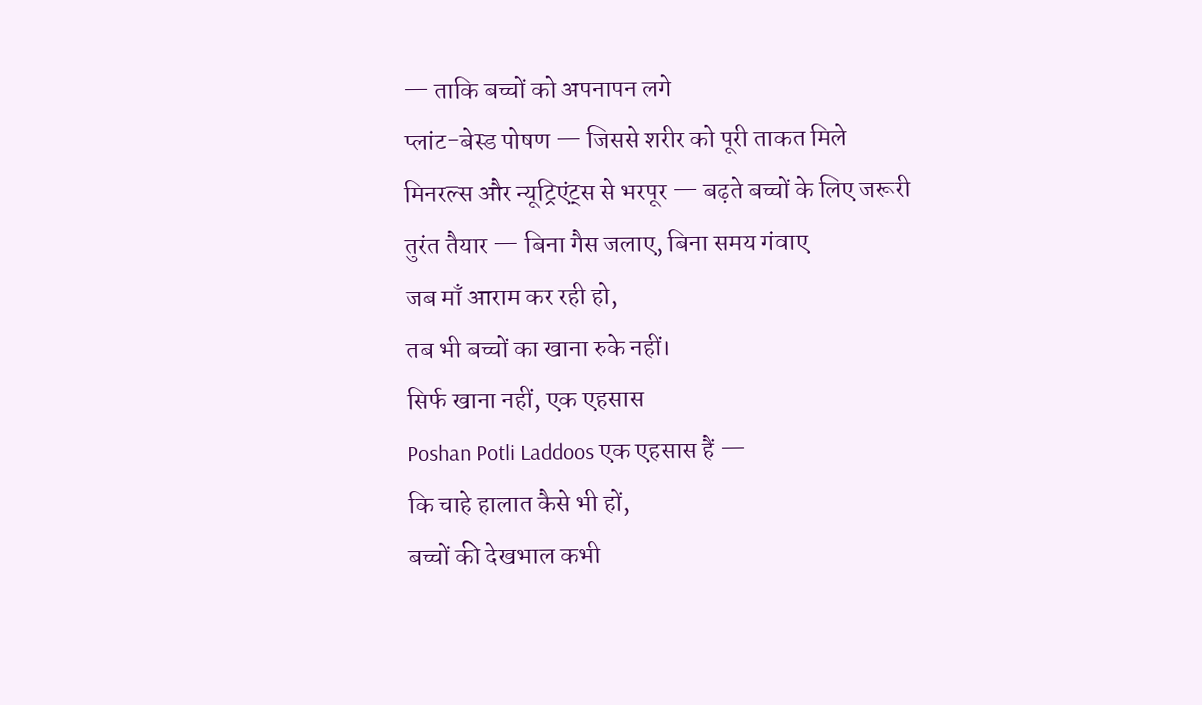— ताकि बच्चों को अपनापन लगे
प्लांट-बेस्ड पोषण — जिससे शरीर को पूरी ताकत मिले
मिनरल्स और न्यूट्रिएंट्स से भरपूर — बढ़ते बच्चों के लिए जरूरी
तुरंत तैयार — बिना गैस जलाए, बिना समय गंवाए
जब माँ आराम कर रही हो,
तब भी बच्चों का खाना रुके नहीं।
सिर्फ खाना नहीं, एक एहसास
Poshan Potli Laddoos एक एहसास हैं —
कि चाहे हालात कैसे भी हों,
बच्चों की देखभाल कभी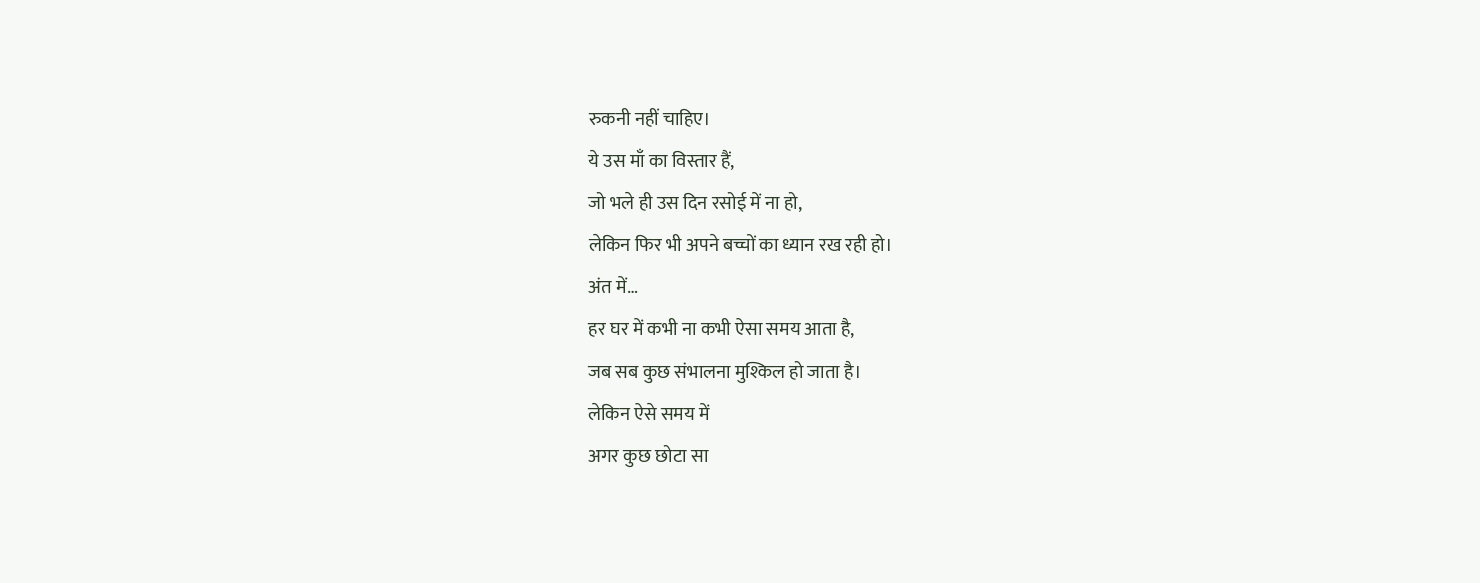रुकनी नहीं चाहिए।
ये उस माँ का विस्तार हैं,
जो भले ही उस दिन रसोई में ना हो,
लेकिन फिर भी अपने बच्चों का ध्यान रख रही हो।
अंत में…
हर घर में कभी ना कभी ऐसा समय आता है,
जब सब कुछ संभालना मुश्किल हो जाता है।
लेकिन ऐसे समय में
अगर कुछ छोटा सा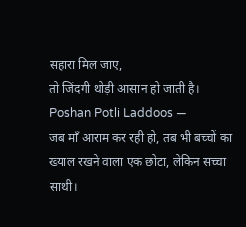सहारा मिल जाए,
तो जिंदगी थोड़ी आसान हो जाती है।
Poshan Potli Laddoos —
जब माँ आराम कर रही हो, तब भी बच्चों का ख्याल रखने वाला एक छोटा, लेकिन सच्चा साथी।